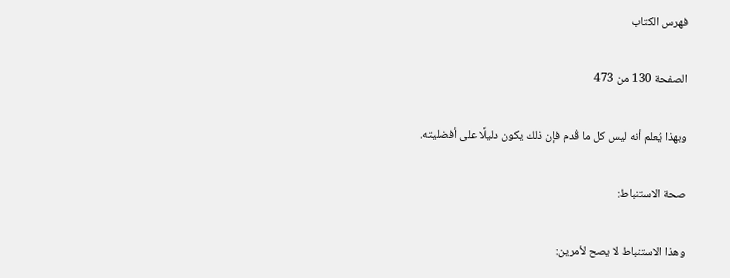فهرس الكتاب

الصفحة 130 من 473

وبهذا يُعلم أنه ليس كل ما قُدم فإن ذلك يكون دليلًا على أفضليته.

صحة الاستنباط:

وهذا الاستنباط لا يصح لأمرين: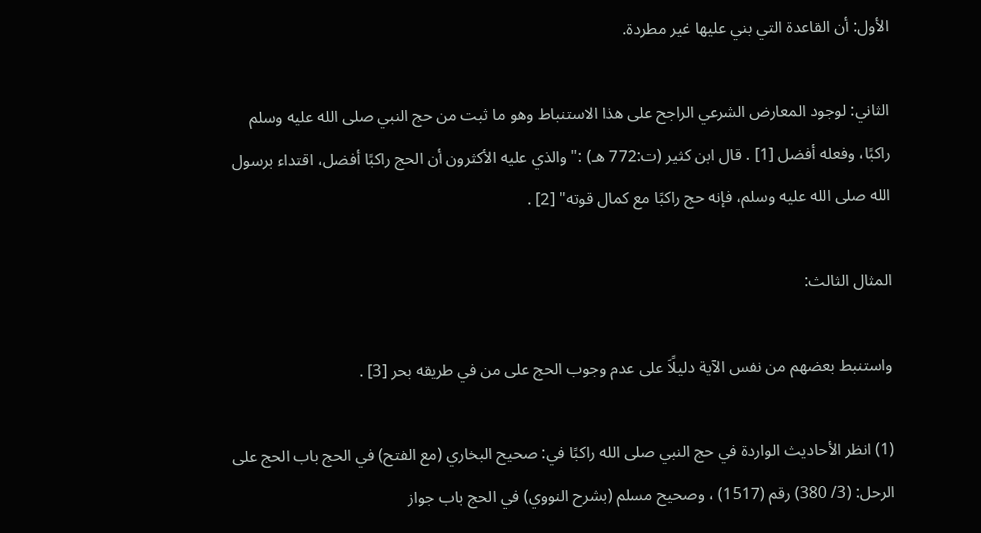الأول: أن القاعدة التي بني عليها غير مطردة.

الثاني: لوجود المعارض الشرعي الراجح على هذا الاستنباط وهو ما ثبت من حج النبي صلى الله عليه وسلم راكبًا، وفعله أفضل [1] . قال ابن كثير (ت:772 هـ) :"والذي عليه الأكثرون أن الحج راكبًا أفضل، اقتداء برسول الله صلى الله عليه وسلم، فإنه حج راكبًا مع كمال قوته" [2] .

المثال الثالث:

واستنبط بعضهم من نفس الآية دليلًاَ على عدم وجوب الحج على من في طريقه بحر [3] .

(1) انظر الأحاديث الواردة في حج النبي صلى الله راكبًا في: صحيح البخاري (مع الفتح) في الحج باب الحج على الرحل: (3/ 380) رقم (1517) ، وصحيح مسلم (بشرح النووي) في الحج باب جواز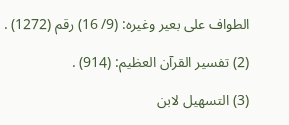الطواف على بعير وغيره: (9/ 16) رقم (1272) .

(2) تفسير القرآن العظيم: (914) .

(3) التسهيل لابن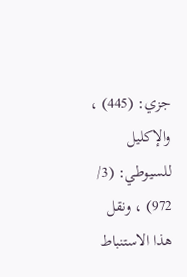جزي: (445) ، والإكليل للسيوطي: (3/ 972) ، ونقل هذا الاستنباط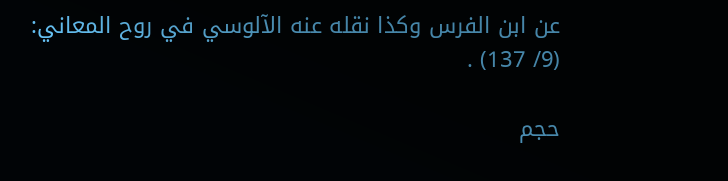عن ابن الفرس وكذا نقله عنه الآلوسي في روح المعاني: (9/ 137) .

حجم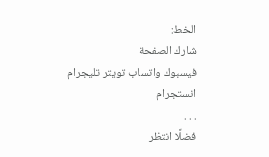الخط:
شارك الصفحة
فيسبوك واتساب تويتر تليجرام انستجرام
. . .
فضلًا انتظر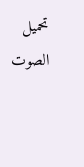تحميل الصوت